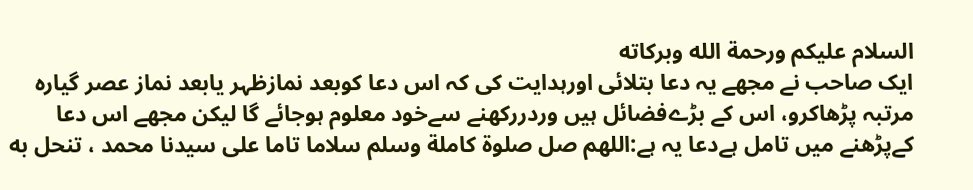السلام عليكم ورحمة الله وبركاته
ایک صاحب نے مجھے یہ دعا بتلائی اورہدایت کی کہ اس دعا کوبعد نمازظہر یابعد نماز عصر گیارہ مرتبہ پڑھاکرو، اس کے بڑےفضائل ہیں وردررکھنے سےخود معلوم ہوجائے گا لیکن مجھے اس دعا کےپڑھنے میں تامل ہےدعا یہ ہے:اللهم صل صلوة كاملة وسلم سلاما تاما على سيدنا محمد ، تنحل به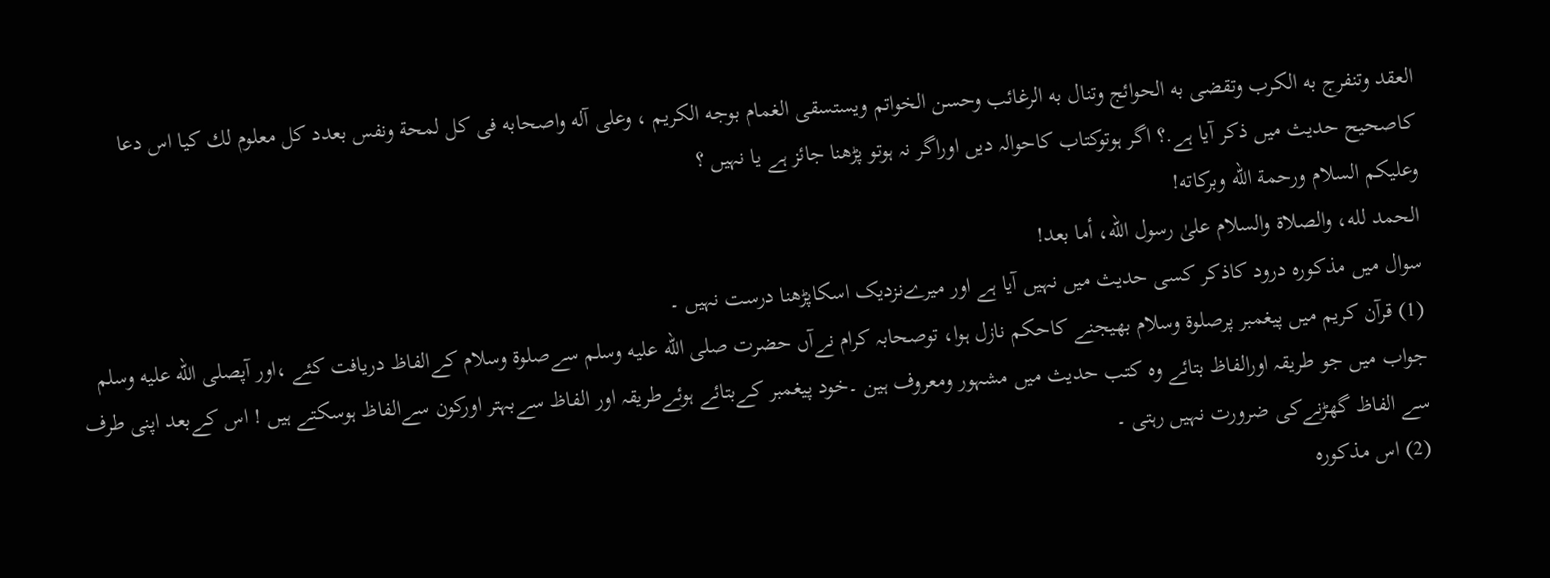العقد وتنفرج به الكرب وتقضى به الحوائج وتنال به الرغائب وحسن الخواتم ويستسقى الغمام بوجه الكريم ، وعلى آله واصحابه فى كل لمحة ونفس بعدد كل معلوم لك کیا اس دعا کاصحیح حدیث میں ذکر آیا ہے.؟ اگر ہوتوکتاب کاحوالہ دیں اوراگر نہ ہوتو پڑھنا جائز ہے یا نہیں ؟
وعلیکم السلام ورحمة الله وبرکاته!
الحمد لله، والصلاة والسلام علىٰ رسول الله، أما بعد!
سوال میں مذکورہ درود کاذکر کسی حدیث میں نہیں آیا ہے اور میرےنزدیک اسکاپڑھنا درست نہیں ۔
(1) قرآن کریم میں پیغمبر پرصلوۃ وسلام بھیجنے کاحکم نازل ہوا، توصحابہ کرام نےآں حضرت صلى الله عليه وسلم سےصلوۃ وسلام کےالفاظ دریافت کئے ،اور آپصلى الله عليه وسلم جواب میں جو طریقہ اورالفاظ بتائے وہ کتب حدیث میں مشہور ومعروف ہین ۔خود پیغمبر کےبتائے ہوئےطریقہ اور الفاظ سےبہتر اورکون سےالفاظ ہوسکتے ہیں ! اس کےبعد اپنی طرف سے الفاظ گھڑنےکی ضرورت نہیں رہتی ۔
(2) اس مذکورہ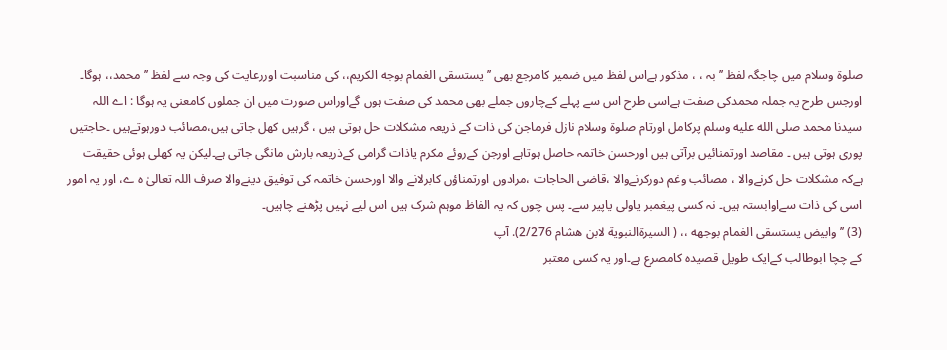صلوۃ وسلام میں چاجگہ لفظ ’’بہ ، ، مذکور ہےاس لفظ میں ضمیر کامرجع بھی ’’ يستسقى الغمام بوجه الكريم،، کی مناسبت اوررعایت کی وجہ سے لفظ ’’ محمد،، ہوگا۔ اورجس طرح یہ جملہ محمدکی صفت ہےاسی طرح اس سے پہلے کےچاروں جملے بھی محمد کی صفت ہوں گےاوراس صورت میں ان جملوں کامعنی یہ ہوگا : اے اللہ سیدنا محمد صلى الله عليه وسلم پرکامل اورتام صلوۃ وسلام نازل فرماجن کی ذات کے ذریعہ مشکلات حل ہوتی ہیں ، گرہیں کھل جاتی ہیں،مصائب دورہوتےہیں ۔حاجتیں پوری ہوتی ہیں ۔ مقاصد اورتمنائیں برآتی ہیں اورحسن خاتمہ حاصل ہوتاہے اورجن کےروئے مکرم یاذات گرامی کےذریعہ بارش مانگی جاتی ہے۔لیکن یہ کھلی ہوئی حقیقت ہےکہ مشکلات حل کرنےوالا ، مصائب وغم دورکرنےوالا ،قاضی الحاجات ،مرادوں اورتمناؤں کابرلانے والا اورحسن خاتمہ کی توفیق دینےوالا صرف اللہ تعالیٰ ہ ے، اور یہ امور اسی کی ذات سےاوابستہ ہیں۔ نہ کسی پیغمبر یاولی یاپیر سے۔ پس چوں کہ یہ الفاظ موہم شرک ہیں اس لیے نہیں پڑھنے چاہیں۔
(3) ’’ وابيض يستسقى الغمام بوجهه ،، ( السيرةالنبوية لابن هشام 2/276). آپ
کے چچا ابوطالب کےایک طویل قصیدہ کامصرع ہے۔اور یہ کسی معتبر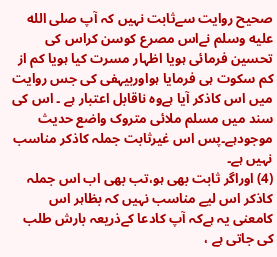صحیح روایت سےثابت نہیں کہ آپ صلى الله عليه وسلم نےاس مصرع کوسن کراس کی تحسین فرمائی ہویا اظہار مسرت کیا ہویا کم از کم سکوت ہی فرمایا ہواوربیہفی کی جس روایت میں اس کاذکر آیا ہےوہ ناقابل اعتبار ہے ۔ اس کی سند میں مسلم ملائی متروک واضع حدیث موجودہے۔پس اس غیرثابت جملہ کاذکر مناسب نہیں ہے۔
(4) اوراگر ثابت بھی ہو،تب بھی اب اس جملہ کاذکر اس لیے مناسب نہیں کہ بظاہر اس کامعنی یہ ہےکہ آپ کادعا کےذریعہ بارش طلب کی جاتی ہے ،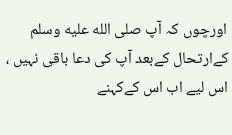اورچوں کہ آپ صلى الله عليه وسلم کےارتحال کےبعد آپ کی دعا باقی نہیں ، اس لیے اب اس کےکہنے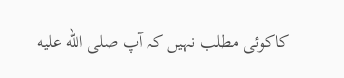کاکوئی مطلب نہیں کہ آپ صلى الله عليه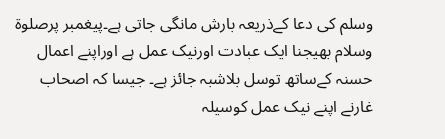وسلم کی دعا کےذریعہ بارش مانگی جاتی ہے۔پیغمبر پرصلوۃ وسلام بھیجنا ایک عبادت اورنیک عمل ہے اوراپنے اعمال حسنہ کےساتھ توسل بلاشبہ جائز ہے۔ جیسا کہ اصحاب غارنے اپنے نیک عمل کوسیلہ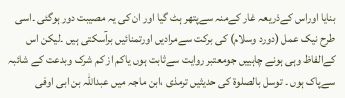بنایا اوراس کےذریعہ غار کےمنہ سےپتھر ہٹ گیا اور ان کی یہ مصیبت دور ہوگئی ۔اسی طرح نیک عمل (دورد وسلام) کی برکت سےمرادیں اورتمنائیں برآسکتی ہیں ۔لیکن اس کےالفاظ وہی ہونے چاہییں جومعتبر روایت سےثابت ہوں یاکم از کم شرک وبدعت کے شائبہ سےپاک ہوں ۔ توسل بالصلوۃ کی حدیثیں ترمذی ،ابن ماجہ میں عبداللہ بن ابی اوفی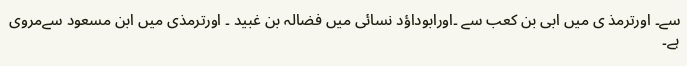سے۔ اورترمذ ی میں ابی بن کعب سے ۔اورابوداؤد نسائی میں فضالہ بن غبید ۔ اورترمذی میں ابن مسعود سےمروی ہے۔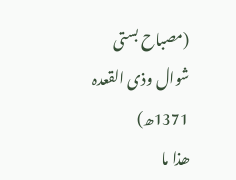(مصباح بستی شوال وذی القعدہ 1371ھ)
ھذا ما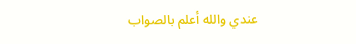عندي والله أعلم بالصواب